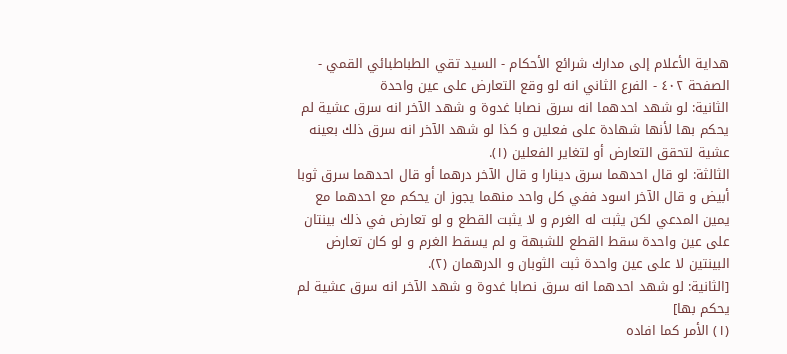هداية الأعلام إلى مدارك شرائع الأحكام - السيد تقي الطباطبائي القمي - الصفحة ٤٠٢ - الفرع الثاني انه لو وقع التعارض على عين واحدة
الثانية: لو شهد احدهما انه سرق نصابا غدوة و شهد الآخر انه سرق عشية لم يحكم بها لأنها شهادة على فعلين و كذا لو شهد الآخر انه سرق ذلك بعينه عشية لتحقق التعارض أو لتغاير الفعلين (١).
الثالثة: لو قال احدهما سرق دينارا و قال الآخر درهما أو قال احدهما سرق ثوبا أبيض و قال الآخر اسود ففي كل واحد منهما يجوز ان يحكم مع احدهما مع يمين المدعي لكن يثبت له الغرم و لا يثبت القطع و لو تعارض في ذلك بينتان على عين واحدة سقط القطع للشبهة و لم يسقط الغرم و لو كان تعارض البينتين لا على عين واحدة ثبت الثوبان و الدرهمان (٢).
[الثانية: لو شهد احدهما انه سرق نصابا غدوة و شهد الآخر انه سرق عشية لم يحكم بها]
(١) الأمر كما افاده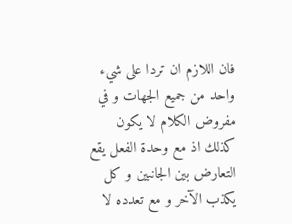فان اللازم ان تردا على شيء واحد من جميع الجهات و في مفروض الكلام لا يكون كذلك اذ مع وحدة الفعل يقع التعارض بين الجانبين و كل يكذب الآخر و مع تعدده لا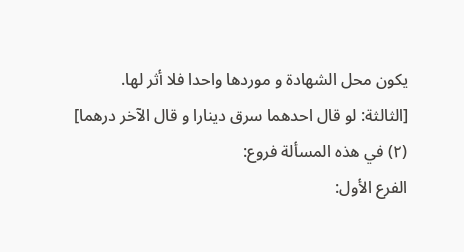يكون محل الشهادة و موردها واحدا فلا أثر لها.
[الثالثة: لو قال احدهما سرق دينارا و قال الآخر درهما]
(٢) في هذه المسألة فروع:
الفرع الأول: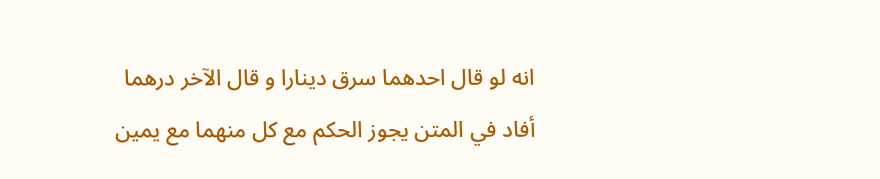انه لو قال احدهما سرق دينارا و قال الآخر درهما
أفاد في المتن يجوز الحكم مع كل منهما مع يمين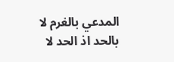المدعي بالغرم لا بالحد اذ الحد لا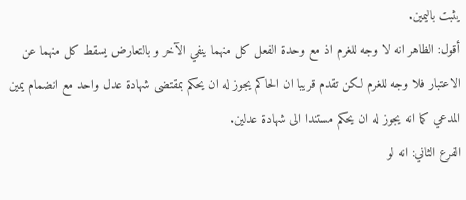يثبت باليمين.
أقول: الظاهر انه لا وجه للغرم اذ مع وحدة الفعل كل منهما ينفي الآخر و بالتعارض يسقط كل منهما عن الاعتبار فلا وجه للغرم لكن تقدم قريبا ان الحاكم يجوز له ان يحكم بمقتضى شهادة عدل واحد مع انضمام يمين المدعي كما انه يجوز له ان يحكم مستندا الى شهادة عدلين.
الفرع الثاني: انه لو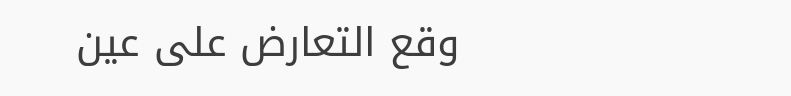وقع التعارض على عين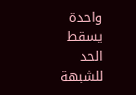واحدة
يسقط الحد للشبهة